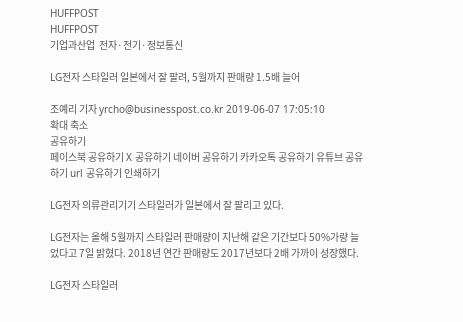HUFFPOST
HUFFPOST
기업과산업  전자·전기·정보통신

LG전자 스타일러 일본에서 잘 팔려, 5월까지 판매량 1.5배 늘어

조예리 기자 yrcho@businesspost.co.kr 2019-06-07 17:05:10
확대 축소
공유하기
페이스북 공유하기 X 공유하기 네이버 공유하기 카카오톡 공유하기 유튜브 공유하기 url 공유하기 인쇄하기

LG전자 의류관리기기 스타일러가 일본에서 잘 팔리고 있다.

LG전자는 올해 5월까지 스타일러 판매량이 지난해 같은 기간보다 50%가량 늘었다고 7일 밝혔다. 2018년 연간 판매량도 2017년보다 2배 가까이 성장했다.

LG전자 스타일러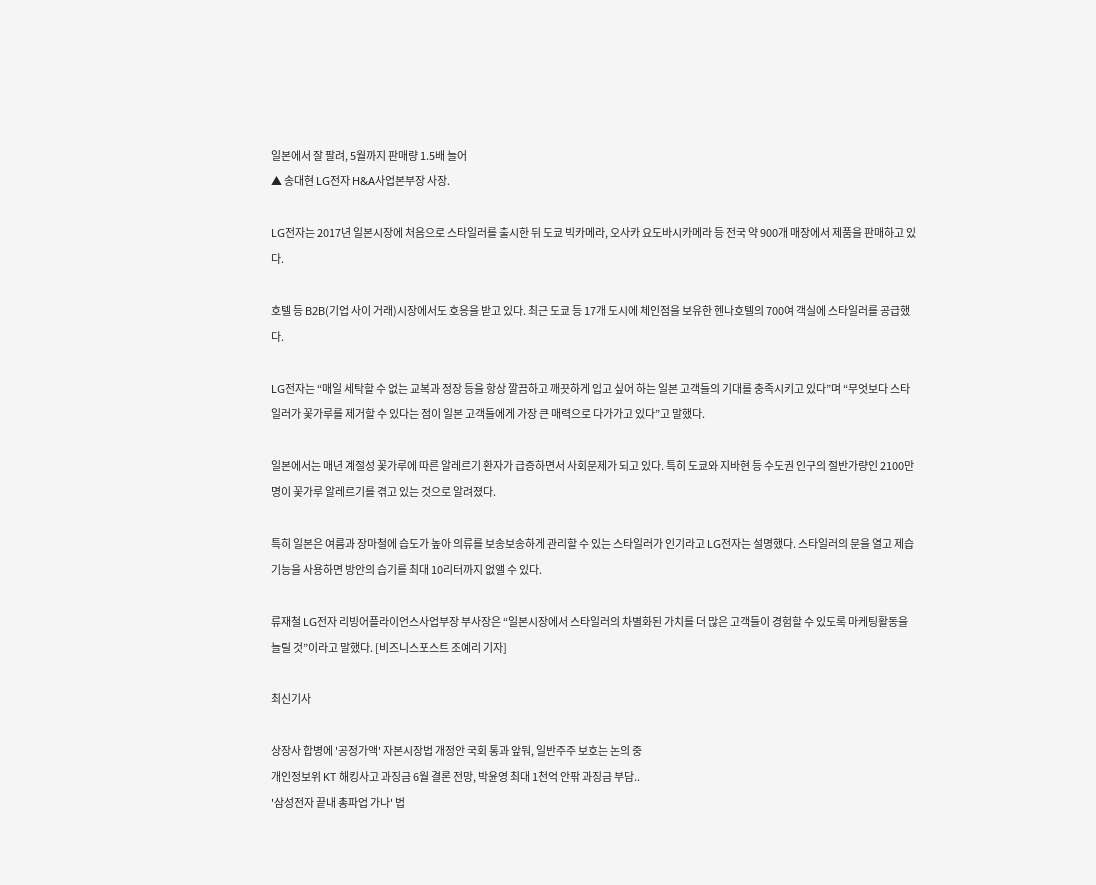일본에서 잘 팔려, 5월까지 판매량 1.5배 늘어
▲ 송대현 LG전자 H&A사업본부장 사장.

LG전자는 2017년 일본시장에 처음으로 스타일러를 출시한 뒤 도쿄 빅카메라, 오사카 요도바시카메라 등 전국 약 900개 매장에서 제품을 판매하고 있다.

호텔 등 B2B(기업 사이 거래)시장에서도 호응을 받고 있다. 최근 도쿄 등 17개 도시에 체인점을 보유한 헨나호텔의 700여 객실에 스타일러를 공급했다.

LG전자는 “매일 세탁할 수 없는 교복과 정장 등을 항상 깔끔하고 깨끗하게 입고 싶어 하는 일본 고객들의 기대를 충족시키고 있다”며 “무엇보다 스타일러가 꽃가루를 제거할 수 있다는 점이 일본 고객들에게 가장 큰 매력으로 다가가고 있다”고 말했다.

일본에서는 매년 계절성 꽃가루에 따른 알레르기 환자가 급증하면서 사회문제가 되고 있다. 특히 도쿄와 지바현 등 수도권 인구의 절반가량인 2100만 명이 꽃가루 알레르기를 겪고 있는 것으로 알려졌다.

특히 일본은 여름과 장마철에 습도가 높아 의류를 보송보송하게 관리할 수 있는 스타일러가 인기라고 LG전자는 설명했다. 스타일러의 문을 열고 제습 기능을 사용하면 방안의 습기를 최대 10리터까지 없앨 수 있다.

류재철 LG전자 리빙어플라이언스사업부장 부사장은 “일본시장에서 스타일러의 차별화된 가치를 더 많은 고객들이 경험할 수 있도록 마케팅활동을 늘릴 것”이라고 말했다. [비즈니스포스트 조예리 기자]

최신기사

상장사 합병에 '공정가액' 자본시장법 개정안 국회 통과 앞둬, 일반주주 보호는 논의 중
개인정보위 KT 해킹사고 과징금 6월 결론 전망, 박윤영 최대 1천억 안팎 과징금 부담..
'삼성전자 끝내 총파업 가나' 법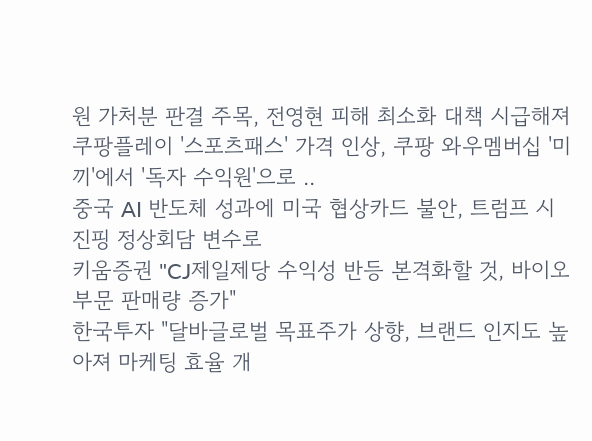원 가처분 판결 주목, 전영현 피해 최소화 대책 시급해져
쿠팡플레이 '스포츠패스' 가격 인상, 쿠팡 와우멤버십 '미끼'에서 '독자 수익원'으로 ..
중국 AI 반도체 성과에 미국 협상카드 불안, 트럼프 시진핑 정상회담 변수로
키움증권 "CJ제일제당 수익성 반등 본격화할 것, 바이오 부문 판매량 증가"
한국투자 "달바글로벌 목표주가 상향, 브랜드 인지도 높아져 마케팅 효율 개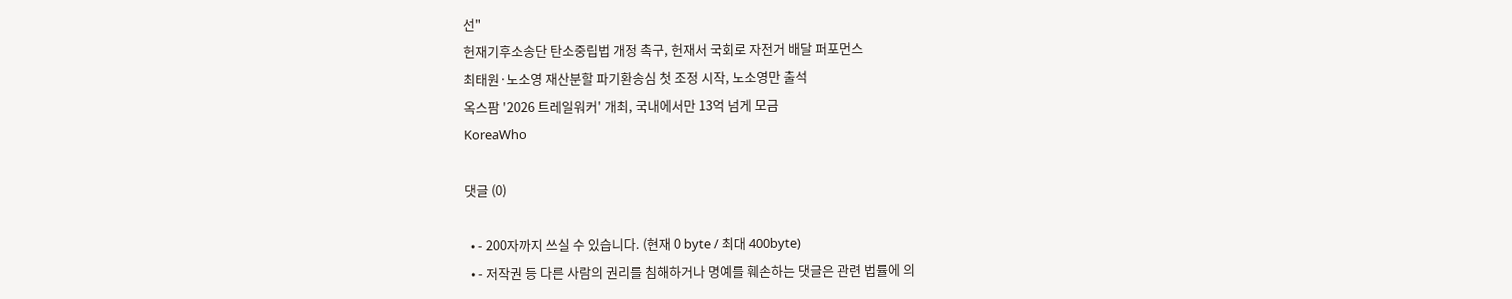선"
헌재기후소송단 탄소중립법 개정 촉구, 헌재서 국회로 자전거 배달 퍼포먼스
최태원·노소영 재산분할 파기환송심 첫 조정 시작, 노소영만 출석
옥스팜 '2026 트레일워커' 개최, 국내에서만 13억 넘게 모금
KoreaWho

댓글 (0)

  • - 200자까지 쓰실 수 있습니다. (현재 0 byte / 최대 400byte)
  • - 저작권 등 다른 사람의 권리를 침해하거나 명예를 훼손하는 댓글은 관련 법률에 의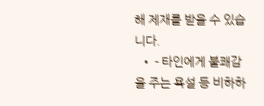해 제재를 받을 수 있습니다.
  • - 타인에게 불쾌감을 주는 욕설 등 비하하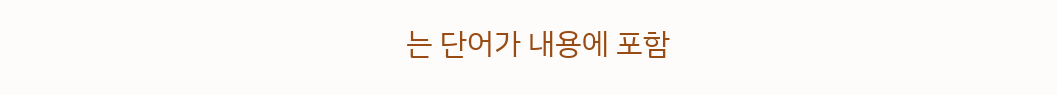는 단어가 내용에 포함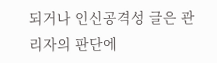되거나 인신공격성 글은 관리자의 판단에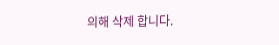의해 삭제 합니다.